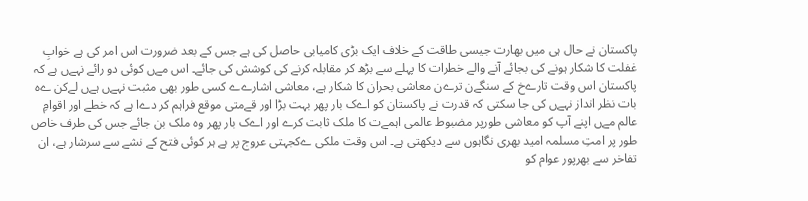پاکستان نے حال ہی میں بھارت جیسی طاقت کے خلاف ایک بڑی کامیابی حاصل کی ہے جس کے بعد ضرورت اس امر کی ہے خوابِ غفلت کا شکار ہونے کی بجائے آنے والے خطرات کا پہلے سے بڑھ کر مقابلہ کرنے کی کوشش کی جائے۔ اس مےں کوئی دو رائے نہےں ہے کہ پاکستان اس وقت تارےخ کے سنگےن ترےن معاشی بحران کا شکار ہے، معاشی اشارےے کسی طور بھی مثبت نہےں ہےں لےکن ےہ بات نظر انداز نہےں کی جا سکتی کہ قدرت نے پاکستان کو اےک بار پھر بہت بڑا اور قےمتی موقع فراہم کر دےا ہے کہ خطے اور اقوامِ عالم مےں اپنے آپ کو معاشی طورپر مضبوط عالمی اہمےت کا ملک ثابت کرے اور اےک بار پھر وہ ملک بن جائے جس کی طرف خاص طور پر امتِ مسلمہ امید بھری نگاہوں سے دیکھتی ہے۔ اس وقت ملکی ےکجہتی عروج پر ہے ہر کوئی فتح کے نشے سے سرشار ہے، ان تفاخر سے بھرپور عوام کو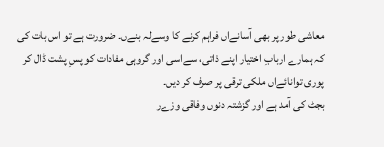معاشی طور پر بھی آسانےاں فراہم کرنے کا وسےلہ بنےں۔ ضرورت ہے تو اس بات کی کہ ہمارے اربابِ اختیار اپنے ذاتی، سےاسی اور گروہی مفادات کو پسِ پشت ڈال کر پوری توانائےاں ملکی ترقی پر صرف کر دیں۔
بجٹ کی آمد ہے اور گزشتہ دنوں وفاقی وزےر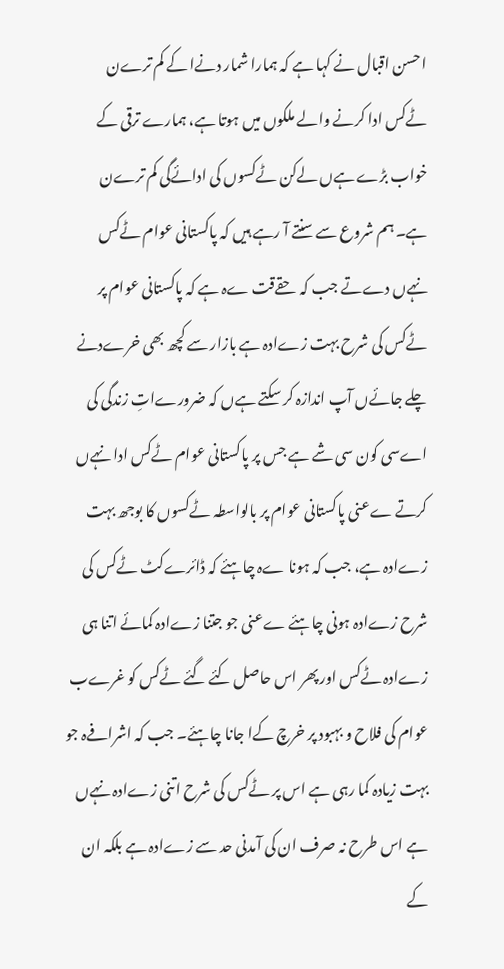احسن اقبال نے کہا ہے کہ ہمارا شمار دنےا کے کم ترےن ٹےکس ادا کرنے والے ملکوں میں ہوتا ہے، ہمارے ترقی کے خواب بڑے ہےں لےکن ٹےکسوں کی ادائےگی کم ترےن ہے۔ ہم شروع سے سنتے آ رہے ہیں کہ پاکستانی عوام ٹےکس نہےں دےتے جب کہ حقےقت ےہ ہے کہ پاکستانی عوام پر ٹےکس کی شرح بہت زےادہ ہے بازار سے کچھ بھی خرےدنے چلے جائےں آپ اندازہ کر سکتے ہےں کہ ضرورےاتِ زندگی کی اےسی کون سی شے ہے جس پر پاکستانی عوام ٹےکس ادا نہےں کرتے ےعنی پاکستانی عوام پر بالواسطہ ٹےکسوں کا بوجھ بہت زےادہ ہے، جب کہ ہونا ےہ چاہئے کہ ڈائرےکٹ ٹےکس کی شرح زےادہ ہونی چاہئے ےعنی جو جتنا زےادہ کمائے اتنا ہی زےادہ ٹےکس اور پھر اس حاصل کئے گئے ٹےکس کو غرےب عوام کی فلاح و بہبود پر خرچ کےا جانا چاہئے۔ جب کہ اشرافےہ جو بہت زیادہ کما رہی ہے اس پر ٹےکس کی شرح اتنی زےادہ نہےں ہے اس طرح نہ صرف ان کی آمدنی حد سے زےادہ ہے بلکہ ان کے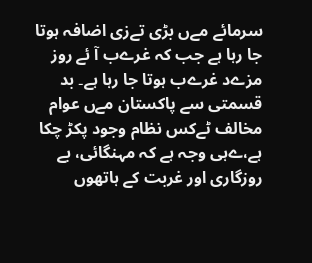سرمائے مےں بڑی تےزی اضافہ ہوتا جا رہا ہے جب کہ غرےب آ ئے روز مزےد غرےب ہوتا جا رہا ہے۔ بد قسمتی سے پاکستان مےں عوام مخالف ٹےکس نظام وجود پکڑ چکا ہے،ےہی وجہ ہے کہ مہنگائی، بے روزگاری اور غربت کے ہاتھوں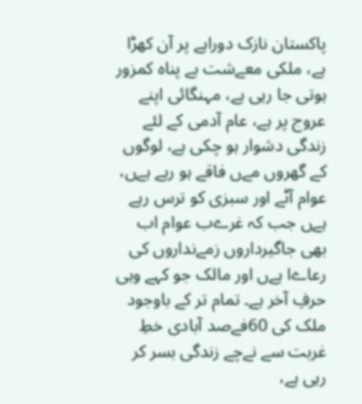پاکستان نازک دوراہے پر آن کھڑا ہے، ملکی معےشت بے پناہ کمزور ہوتی جا رہی ہے، مہنگائی اپنے عروج پر ہے، عام آدمی کے لئے زندگی دشوار ہو چکی ہے، لوگوں کے گھروں مےں فاقے ہو رہے ہےں، عوام آٹے اور سبزی کو ترس رہے ہےں جب کہ غرےب عوام اب بھی جاگیرداروں زمےنداروں کی رعاےا ہےں اور مالک جو کہے وہی حرفِ آخر ہے۔ تمام تر کے باوجود ملک کی 60فےصد آبادی خطِ غربت سے نےچے زندگی بسر کر رہی ہے،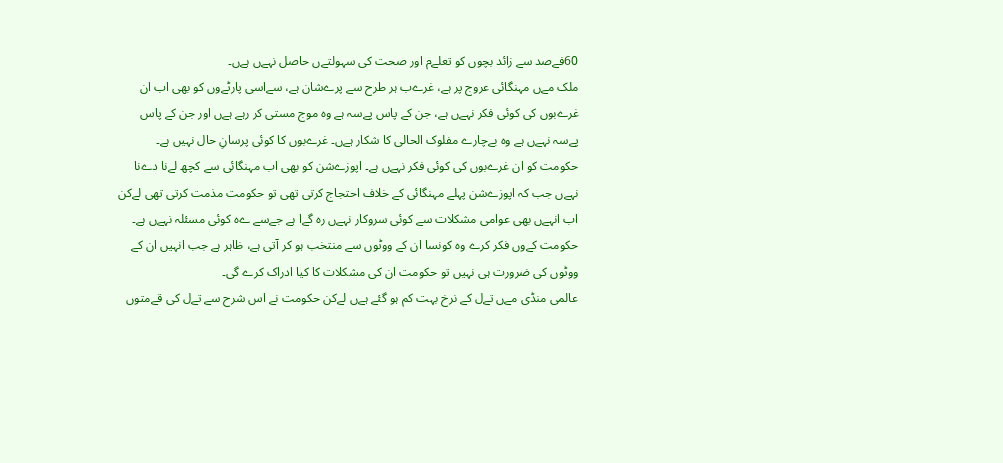60فےصد سے زائد بچوں کو تعلےم اور صحت کی سہولتےں حاصل نہےں ہےں۔
ملک مےں مہنگائی عروج پر ہے، غرےب ہر طرح سے پرےشان ہے، سےاسی پارٹےوں کو بھی اب ان غرےبوں کی کوئی فکر نہےں ہے، جن کے پاس پےسہ ہے وہ موج مستی کر رہے ہےں اور جن کے پاس پےسہ نہےں ہے وہ بےچارے مفلوک الحالی کا شکار ہےں۔ غرےبوں کا کوئی پرسانِ حال نہیں ہے۔ حکومت کو ان غرےبوں کی کوئی فکر نہےں ہے۔ اپوزےشن کو بھی اب مہنگائی سے کچھ لےنا دےنا نہےں جب کہ اپوزےشن پہلے مہنگائی کے خلاف احتجاج کرتی تھی تو حکومت مذمت کرتی تھی لےکن اب انہےں بھی عوامی مشکلات سے کوئی سروکار نہےں رہ گےا ہے جےسے ےہ کوئی مسئلہ نہےں ہے۔ حکومت کےوں فکر کرے وہ کونسا ان کے ووٹوں سے منتخب ہو کر آتی ہے، ظاہر ہے جب انہیں ان کے ووٹوں کی ضرورت ہی نہیں تو حکومت ان کی مشکلات کا کیا ادراک کرے گی۔
عالمی منڈی مےں تےل کے نرخ بہت کم ہو گئے ہےں لےکن حکومت نے اس شرح سے تےل کی قےمتوں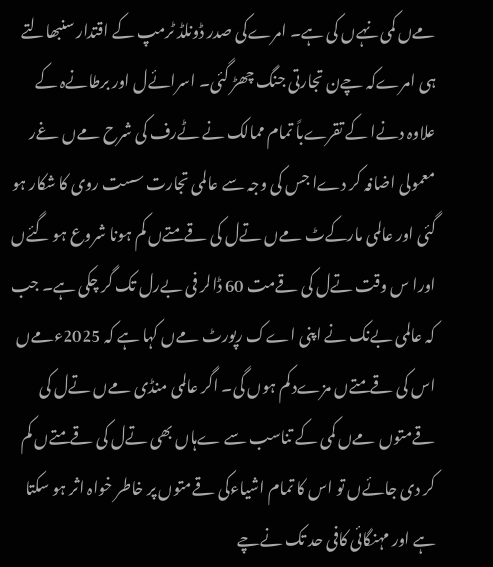مےں کمی نہےں کی ہے۔ امرےکی صدر ڈونلڈ ٹرمپ کے اقتدار سنبھالتے ہی امرےکہ چےن تجارتی جنگ چھڑ گئی۔ اسرائےل اور برطانےہ کے علاوہ دنےا کے تقرےباً تمام ممالک نے ٹےرف کی شرح مےں غےر معمولی اضافہ کر دےا جس کی وجہ سے عالمی تجارت سست روی کا شکار ہو گئی اور عالمی مارکےٹ مےں تےل کی قےمتےں کم ہونا شروع ہو گئےں اورا س وقت تےل کی قےمت 60 ڈالر فی بےرل تک گر چکی ہے۔ جب کہ عالمی بےنک نے اپنی اےک رپورٹ مےں کہا ہے کہ 2025ءمےں اس کی قےمتےں مزےد کم ہوں گی۔ اگر عالمی منڈی مےں تےل کی قےمتوں مےں کمی کے تناسب سے ےہاں بھی تےل کی قےمتےں کم کر دی جائےں تو اس کا تمام اشیاءکی قےمتوں پر خاطر خواہ اثر ہو سکتا ہے اور مہنگائی کافی حد تک نےچے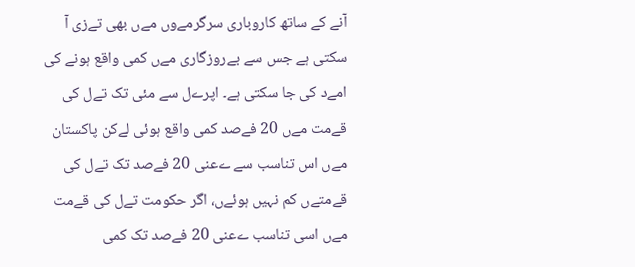آنے کے ساتھ کاروباری سرگرمےوں مےں بھی تےزی آ سکتی ہے جس سے بےروزگاری مےں کمی واقع ہونے کی امےد کی جا سکتی ہے۔ اپرےل سے مئی تک تےل کی قےمت مےں 20 فےصد کمی واقع ہوئی لےکن پاکستان مےں اس تناسب سے ےعنی 20 فےصد تک تےل کی قےمتےں کم نہیں ہوئےں، اگر حکومت تےل کی قےمت مےں اسی تناسب ےعنی 20 فےصد تک کمی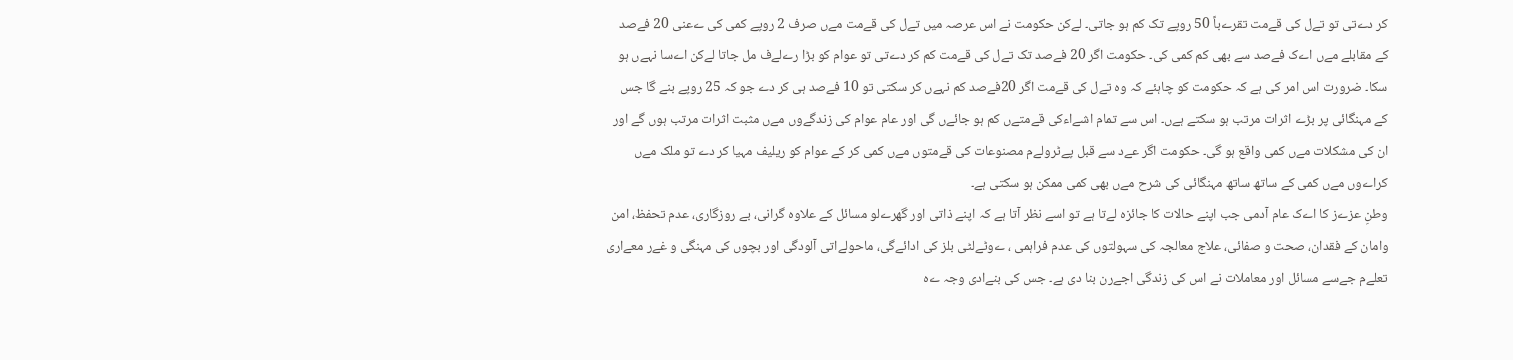کر دےتی تو تےل کی قےمت تقرےباً 50 روپے تک کم ہو جاتی۔ لےکن حکومت نے اس عرصہ میں تےل کی قےمت مےں صرف 2 روپے کمی کی ےعنی 20 فےصد کے مقابلے مےں اےک فےصد سے بھی کم کمی کی۔ حکومت اگر 20 فےصد تک تےل کی قےمت کم کر دےتی تو عوام کو بڑا رےلےف مل جاتا لےکن اےسا نہےں ہو سکا۔ ضرورت اس امر کی ہے کہ حکومت کو چاہئے کہ وہ تےل کی قےمت اگر 20فےصد کم نہےں کر سکتی تو 10 فےصد ہی کر دے جو کہ 25 روپے بنے گا جس کے مہنگائی پر بڑے اثرات مرتب ہو سکتے ہےں۔ اس سے تمام اشےاءکی قےمتےں کم ہو جائےں گی اور عام عوام کی زندگےوں مےں مثبت اثرات مرتب ہوں گے اور ان کی مشکلات مےں کمی واقع ہو گی۔ حکومت اگر عےد سے قبل پےٹرولےم مصنوعات کی قےمتوں مےں کمی کر کے عوام کو ریلیف مہیا کر دے تو ملک مےں کراےوں مےں کمی کے ساتھ ساتھ مہنگائی کی شرح مےں بھی کمی ممکن ہو سکتی ہے۔
وطنِ عزےز کا اےک عام آدمی جب اپنے حالات کا جائزہ لےتا ہے تو اسے نظر آتا ہے کہ اپنے ذاتی اور گھرےلو مسائل کے علاوہ گرانی، بے روزگاری، عدم تحفظ، امن وامان کے فقدان، صحت و صفائی، علاج معالجہ کی سہولتوں کی عدم فراہمی ، ےوٹےلٹی بلز کی ادائےگی، ماحولےاتی آلودگی اور بچوں کی مہنگی و غےر معےاری تعلےم جےسے مسائل اور معاملات نے اس کی زندگی اجےرن بنا دی ہے۔ جس کی بنےادی وجہ ےہ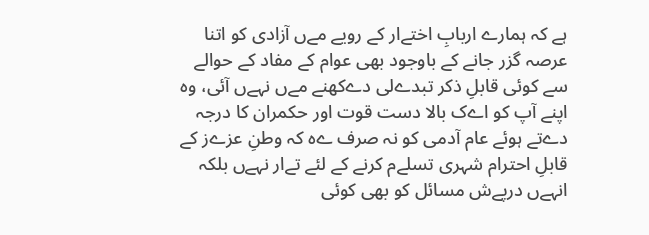ہے کہ ہمارے اربابِ اختےار کے رویے مےں آزادی کو اتنا عرصہ گزر جانے کے باوجود بھی عوام کے مفاد کے حوالے سے کوئی قابلِ ذکر تبدےلی دےکھنے مےں نہےں آئی، وہ اپنے آپ کو اےک بالا دست قوت اور حکمران کا درجہ دےتے ہوئے عام آدمی کو نہ صرف ےہ کہ وطنِ عزےز کے قابلِ احترام شہری تسلےم کرنے کے لئے تےار نہےں بلکہ انہےں درپےش مسائل کو بھی کوئی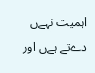اہمیت نہےں دےتے ہےں اور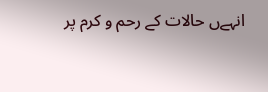انہےں حالات کے رحم و کرم پر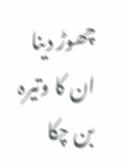چھوڑ دینا ان کا وتیرہ بن چکا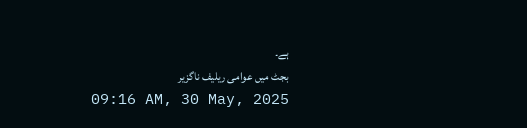ہے۔
بجٹ میں عوامی ریلیف ناگزیر
09:16 AM, 30 May, 2025